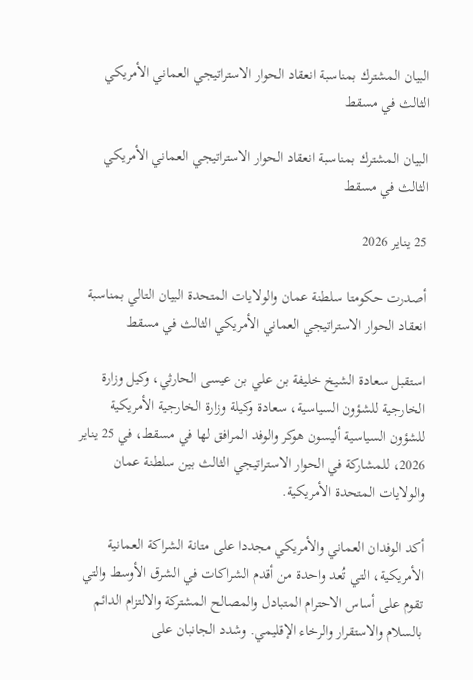البيان المشترك بمناسبة انعقاد الحوار الاستراتيجي العماني الأمريكي الثالث في مسقط

البيان المشترك بمناسبة انعقاد الحوار الاستراتيجي العماني الأمريكي الثالث في مسقط

25 يناير 2026

أصدرت حكومتا سلطنة عمان والولايات المتحدة البيان التالي بمناسبة انعقاد الحوار الاستراتيجي العماني الأمريكي الثالث في مسقط

استقبل سعادة الشيخ خليفة بن علي بن عيسى الحارثي، وكيل وزارة الخارجية للشؤون السياسية، سعادة وكيلة وزارة الخارجية الأمريكية للشؤون السياسية أليسون هوكر والوفد المرافق لها في مسقط، في 25 يناير 2026، للمشاركة في الحوار الاستراتيجي الثالث بين سلطنة عمان والولايات المتحدة الأمريكية.

أكد الوفدان العماني والأمريكي مجددا على متانة الشراكة العمانية الأمريكية، التي تُعد واحدة من أقدم الشراكات في الشرق الأوسط والتي تقوم على أساس الاحترام المتبادل والمصالح المشتركة والالتزام الدائم بالسلام والاستقرار والرخاء الإقليمي. وشدد الجانبان على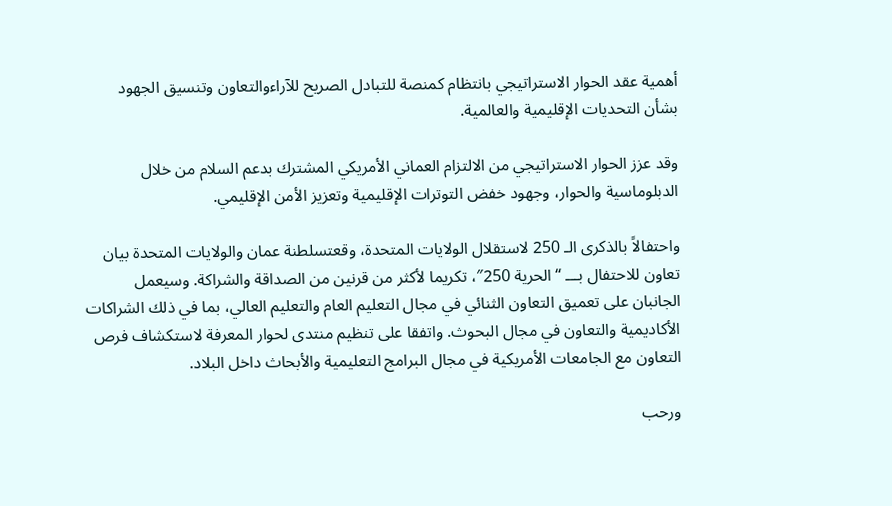أهمية عقد الحوار الاستراتيجي بانتظام كمنصة للتبادل الصريح للآراءوالتعاون وتنسيق الجهود بشأن التحديات الإقليمية والعالمية.

وقد عزز الحوار الاستراتيجي من الالتزام العماني الأمريكي المشترك بدعم السلام من خلال الدبلوماسية والحوار، وجهود خفض التوترات الإقليمية وتعزيز الأمن الإقليمي.

واحتفالاً بالذكرى الـ 250 لاستقلال الولايات المتحدة، وقعتسلطنة عمان والولايات المتحدة بيان تعاون للاحتفال بـــ “الحرية 250″، تكريما لأكثر من قرنين من الصداقة والشراكة. وسيعمل الجانبان على تعميق التعاون الثنائي في مجال التعليم العام والتعليم العالي، بما في ذلك الشراكات الأكاديمية والتعاون في مجال البحوث. واتفقا على تنظيم منتدى لحوار المعرفة لاستكشاف فرص التعاون مع الجامعات الأمريكية في مجال البرامج التعليمية والأبحاث داخل البلاد.

ورحب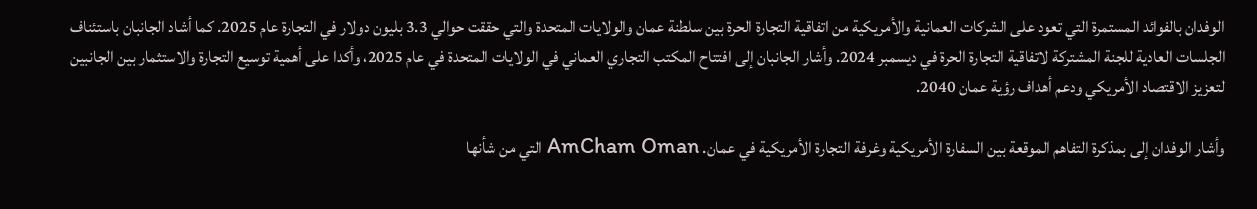الوفدان بالفوائد المستمرة التي تعود على الشركات العمانية والأمريكية من اتفاقية التجارة الحرة بين سلطنة عمان والولايات المتحدة والتي حققت حوالي 3.3 بليون دولار في التجارة عام 2025. كما أشاد الجانبان باستئناف الجلسات العادية للجنة المشتركة لاتفاقية التجارة الحرة في ديسمبر 2024. وأشار الجانبان إلى افتتاح المكتب التجاري العماني في الولايات المتحدة في عام 2025، وأكدا على أهمية توسيع التجارة والاستثمار بين الجانبين لتعزيز الاقتصاد الأمريكي ودعم أهداف رؤية عمان 2040.

وأشار الوفدان إلى بمذكرة التفاهم الموقعة بين السفارة الأمريكية وغرفة التجارة الأمريكية في عمان. AmCham Oman التي من شأنها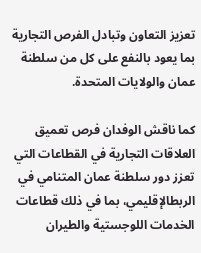تعزيز التعاون وتبادل الفرص التجارية بما يعود بالنفع على كل من سلطنة عمان والولايات المتحدة.

كما ناقش الوفدان فرص تعميق العلاقات التجارية في القطاعات التي تعزز دور سلطنة عمان المتنامي في الربطالإقليمي، بما في ذلك قطاعات الخدمات اللوجستية والطيران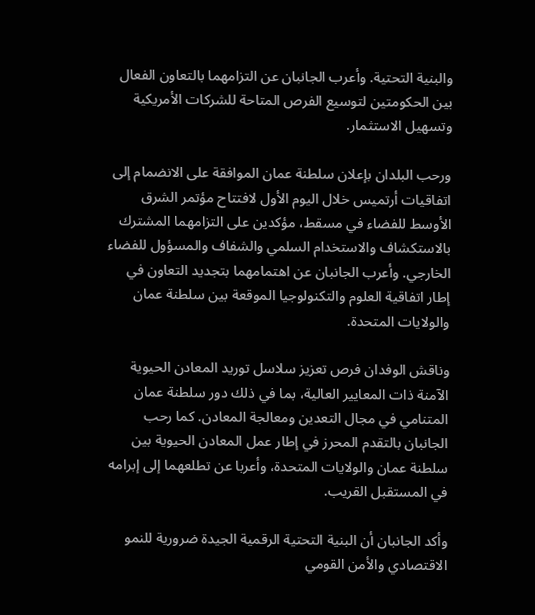والبنية التحتية. وأعرب الجانبان عن التزامهما بالتعاون الفعال بين الحكومتين لتوسيع الفرص المتاحة للشركات الأمريكية وتسهيل الاستثمار.

ورحب البلدان بإعلان سلطنة عمان الموافقة على الانضمام إلى اتفاقيات أرتميس خلال اليوم الأول لافتتاح مؤتمر الشرق الأوسط للفضاء في مسقط، مؤكدين على التزامهما المشترك بالاستكشاف والاستخدام السلمي والشفاف والمسؤول للفضاء الخارجي. وأعرب الجانبان عن اهتمامهما بتجديد التعاون في إطار اتفاقية العلوم والتكنولوجيا الموقعة بين سلطنة عمان والولايات المتحدة.

وناقش الوفدان فرص تعزيز سلاسل توريد المعادن الحيوية الآمنة ذات المعايير العالية، بما في ذلك دور سلطنة عمان المتنامي في مجال التعدين ومعالجة المعادن. كما رحب الجانبان بالتقدم المحرز في إطار عمل المعادن الحيوية بين سلطنة عمان والولايات المتحدة، وأعربا عن تطلعهما إلى إبرامه في المستقبل القريب.

وأكد الجانبان أن البنية التحتية الرقمية الجيدة ضرورية للنمو الاقتصادي والأمن القومي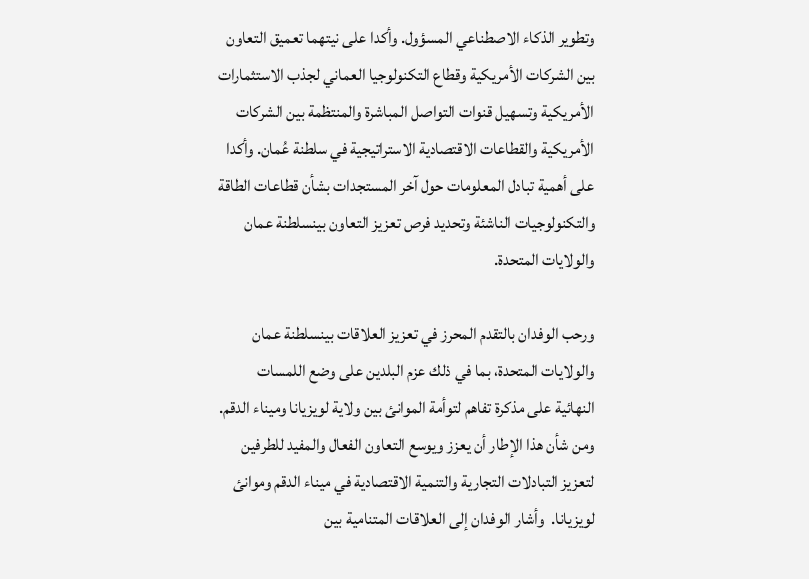وتطوير الذكاء الاصطناعي المسؤول. وأكدا على نيتهما تعميق التعاون بين الشركات الأمريكية وقطاع التكنولوجيا العماني لجذب الاستثمارات الأمريكية وتسهيل قنوات التواصل المباشرة والمنتظمة بين الشركات الأمريكية والقطاعات الاقتصادية الاستراتيجية في سلطنة عُمان. وأكدا على أهمية تبادل المعلومات حول آخر المستجدات بشأن قطاعات الطاقة والتكنولوجيات الناشئة وتحديد فرص تعزيز التعاون بينسلطنة عمان والولايات المتحدة.

ورحب الوفدان بالتقدم المحرز في تعزيز العلاقات بينسلطنة عمان والولايات المتحدة، بما في ذلك عزم البلدين على وضع اللمسات النهائية على مذكرة تفاهم لتوأمة الموانئ بين ولاية لويزيانا وميناء الدقم. ومن شأن هذا الإطار أن يعزز ويوسع التعاون الفعال والمفيد للطرفين لتعزيز التبادلات التجارية والتنمية الاقتصادية في ميناء الدقم وموانئ لويزيانا.  وأشار الوفدان إلى العلاقات المتنامية بين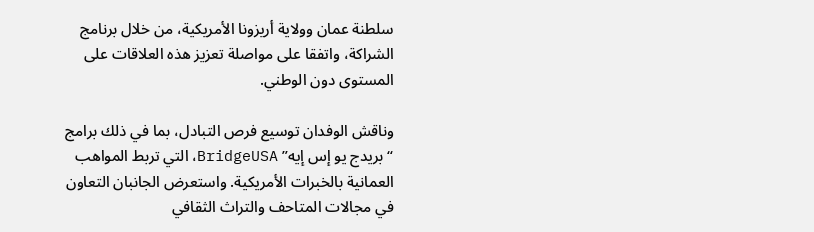سلطنة عمان وولاية أريزونا الأمريكية، من خلال برنامج الشراكة، واتفقا على مواصلة تعزيز هذه العلاقات على المستوى دون الوطني.

وناقش الوفدان توسيع فرص التبادل، بما في ذلك برامج “بريدج يو إس إيه” BridgeUSA، التي تربط المواهب العمانية بالخبرات الأمريكية. واستعرض الجانبان التعاون في مجالات المتاحف والتراث الثقافي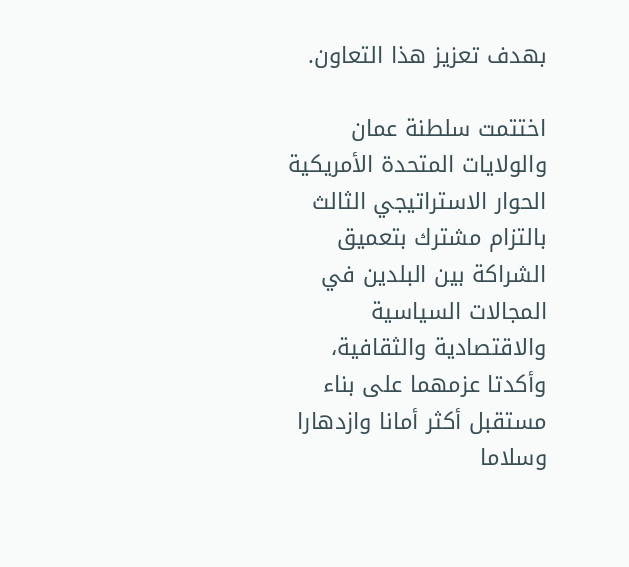بهدف تعزيز هذا التعاون.

اختتمت سلطنة عمان والولايات المتحدة الأمريكية الحوار الاستراتيجي الثالث بالتزام مشترك بتعميق الشراكة بين البلدين في المجالات السياسية والاقتصادية والثقافية، وأكدتا عزمهما على بناء مستقبل أكثر أمانا وازدهارا وسلاما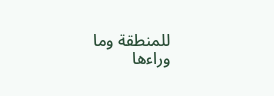للمنطقة وما وراءها